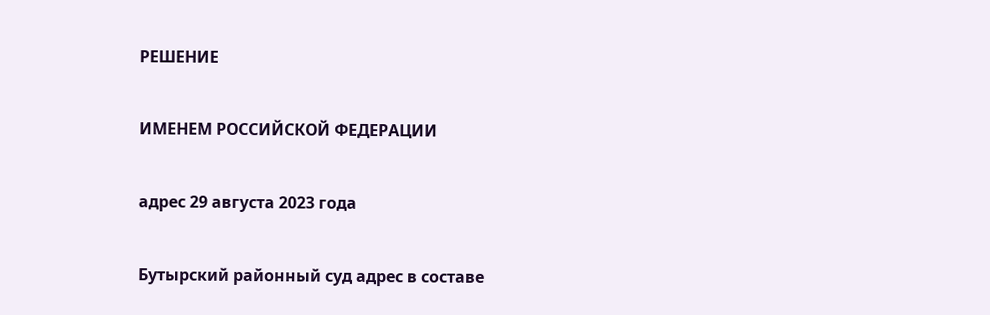РЕШЕНИЕ

ИМЕНЕМ РОССИЙСКОЙ ФЕДЕРАЦИИ

адрес 29 августа 2023 года

Бутырский районный суд адрес в составе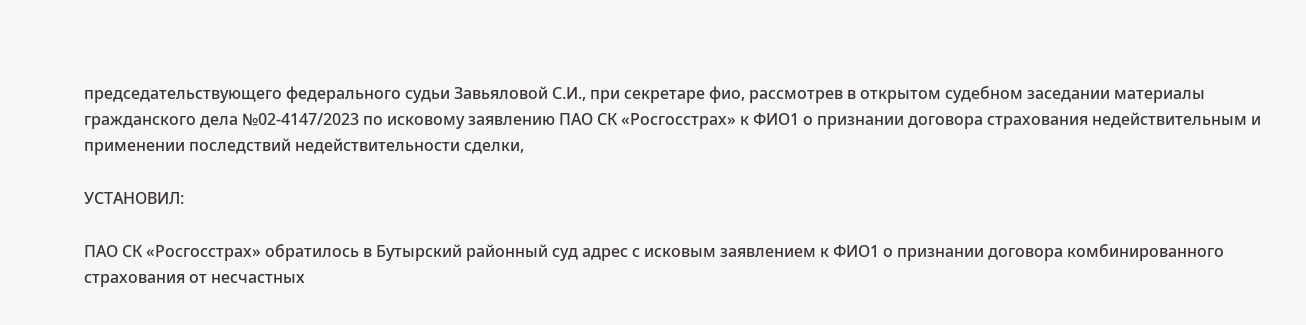председательствующего федерального судьи Завьяловой С.И., при секретаре фио, рассмотрев в открытом судебном заседании материалы гражданского дела №02-4147/2023 по исковому заявлению ПАО СК «Росгосстрах» к ФИО1 о признании договора страхования недействительным и применении последствий недействительности сделки,

УСТАНОВИЛ:

ПАО СК «Росгосстрах» обратилось в Бутырский районный суд адрес с исковым заявлением к ФИО1 о признании договора комбинированного страхования от несчастных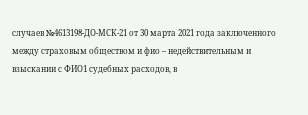случаев №4613198-ДО-МСК-21 от 30 марта 2021 года заключенного между страховым обществом и фио – недействительным и взыскании с ФИО1 судебных расходов, в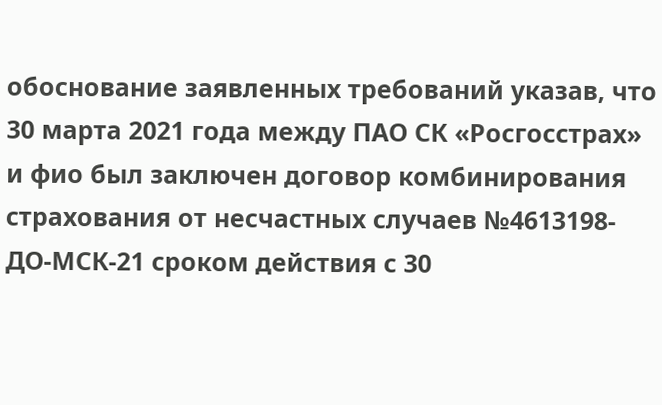обоснование заявленных требований указав, что 30 марта 2021 года между ПАО СК «Росгосстрах» и фио был заключен договор комбинирования страхования от несчастных случаев №4613198-ДО-МСК-21 сроком действия с 30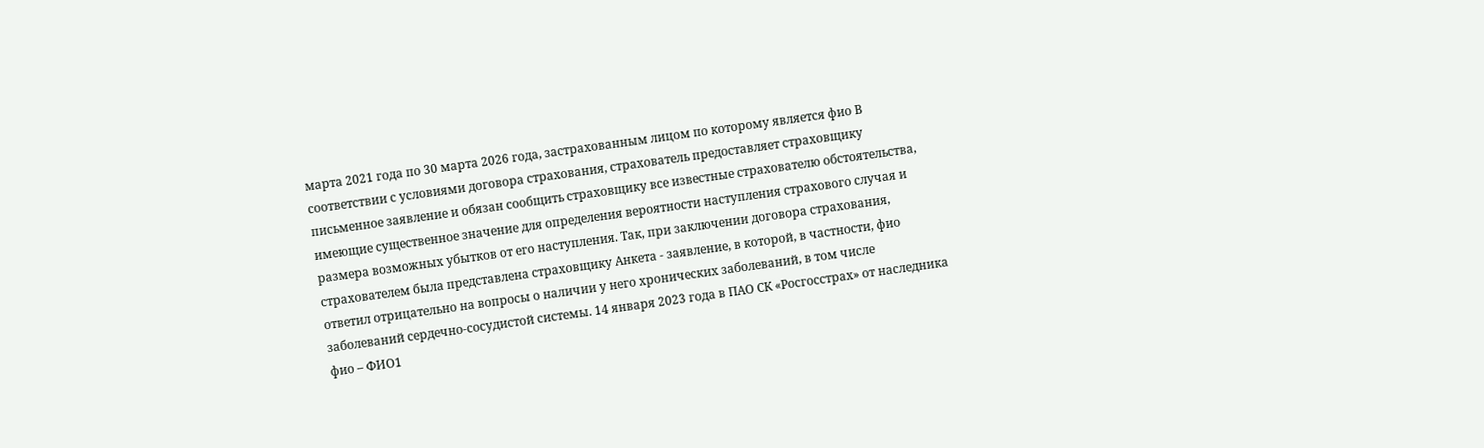марта 2021 года по 30 марта 2026 года, застрахованным лицом по которому является фио В соответствии с условиями договора страхования, страхователь предоставляет страховщику письменное заявление и обязан сообщить страховщику все известные страхователю обстоятельства, имеющие существенное значение для определения вероятности наступления страхового случая и размера возможных убытков от его наступления. Так, при заключении договора страхования, страхователем была представлена страховщику Анкета - заявление, в которой, в частности, фио ответил отрицательно на вопросы о наличии у него хронических заболеваний, в том числе заболеваний сердечно-сосудистой системы. 14 января 2023 года в ПАО СК «Росгосстрах» от наследника фио – ФИО1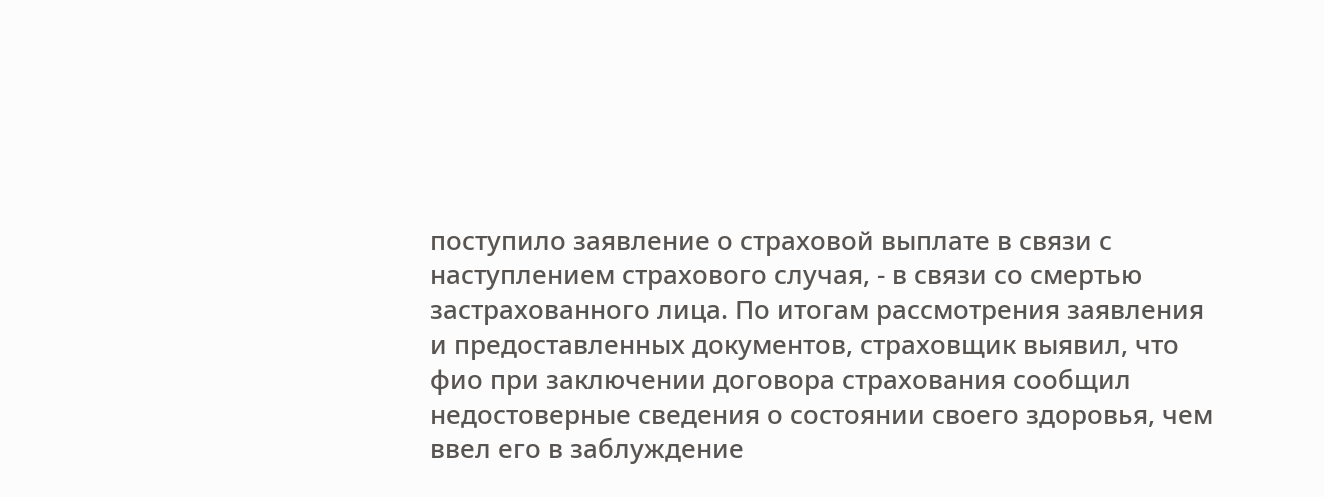поступило заявление о страховой выплате в связи с наступлением страхового случая, - в связи со смертью застрахованного лица. По итогам рассмотрения заявления и предоставленных документов, страховщик выявил, что фио при заключении договора страхования сообщил недостоверные сведения о состоянии своего здоровья, чем ввел его в заблуждение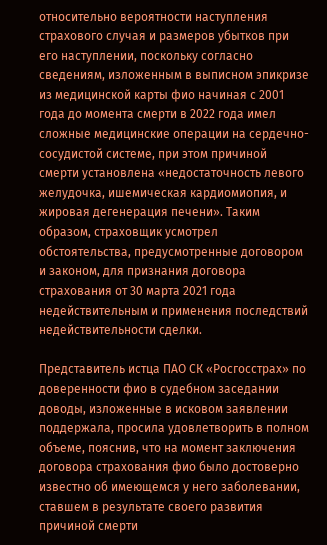относительно вероятности наступления страхового случая и размеров убытков при его наступлении, поскольку согласно сведениям, изложенным в выписном эпикризе из медицинской карты фио начиная с 2001 года до момента смерти в 2022 года имел сложные медицинские операции на сердечно-сосудистой системе, при этом причиной смерти установлена «недостаточность левого желудочка, ишемическая кардиомиопия, и жировая дегенерация печени». Таким образом, страховщик усмотрел обстоятельства, предусмотренные договором и законом, для признания договора страхования от 30 марта 2021 года недействительным и применения последствий недействительности сделки.

Представитель истца ПАО СК «Росгосстрах» по доверенности фио в судебном заседании доводы, изложенные в исковом заявлении поддержала, просила удовлетворить в полном объеме, пояснив, что на момент заключения договора страхования фио было достоверно известно об имеющемся у него заболевании, ставшем в результате своего развития причиной смерти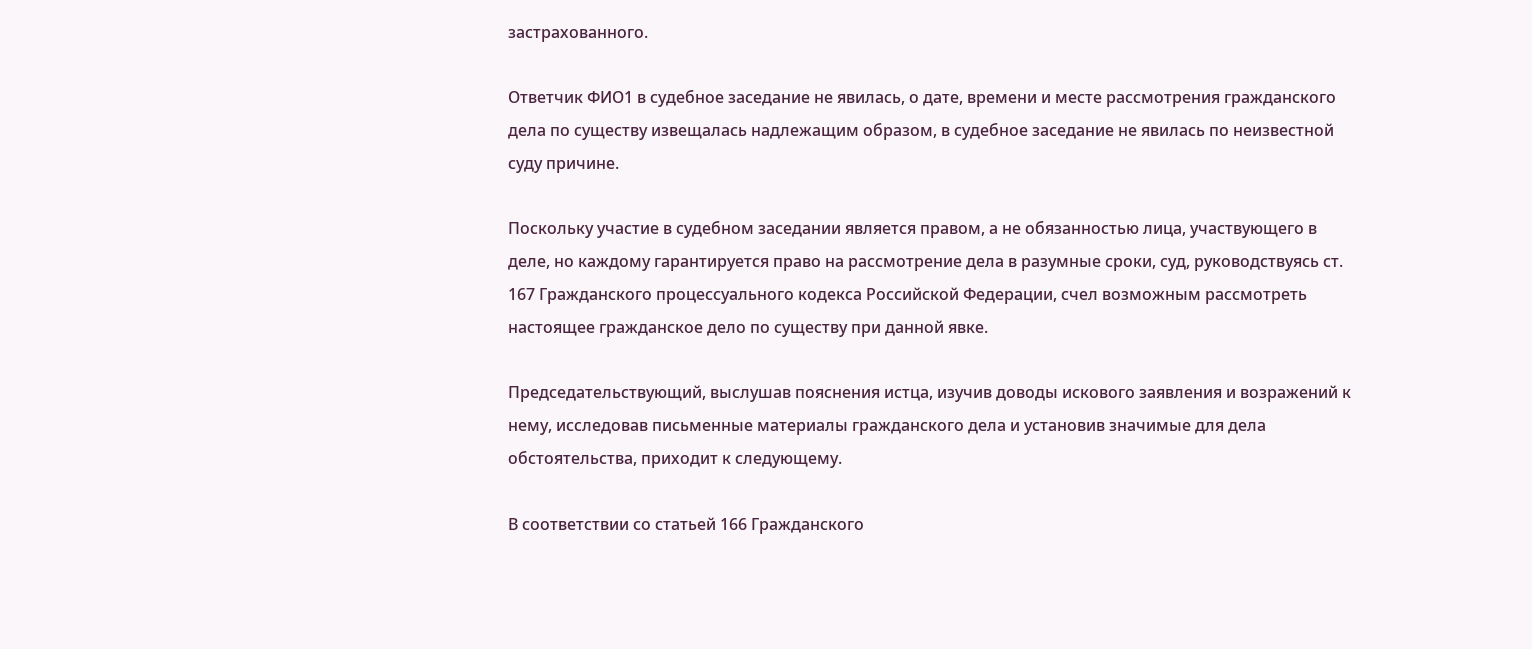застрахованного.

Ответчик ФИО1 в судебное заседание не явилась, о дате, времени и месте рассмотрения гражданского дела по существу извещалась надлежащим образом, в судебное заседание не явилась по неизвестной суду причине.

Поскольку участие в судебном заседании является правом, а не обязанностью лица, участвующего в деле, но каждому гарантируется право на рассмотрение дела в разумные сроки, суд, руководствуясь ст. 167 Гражданского процессуального кодекса Российской Федерации, счел возможным рассмотреть настоящее гражданское дело по существу при данной явке.

Председательствующий, выслушав пояснения истца, изучив доводы искового заявления и возражений к нему, исследовав письменные материалы гражданского дела и установив значимые для дела обстоятельства, приходит к следующему.

В соответствии со статьей 166 Гражданского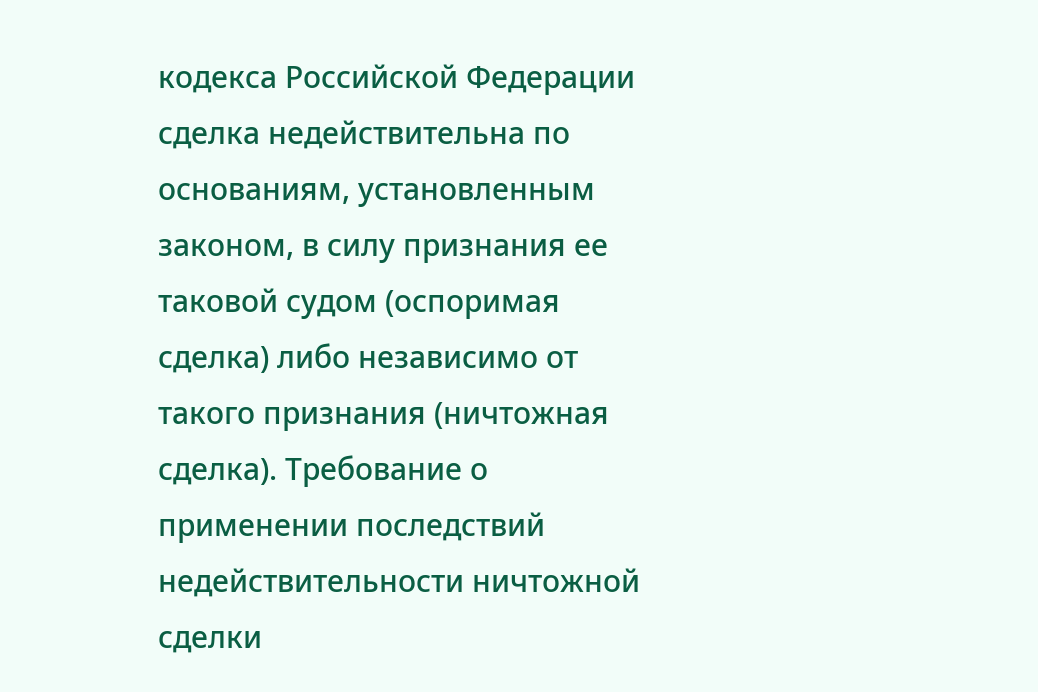кодекса Российской Федерации сделка недействительна по основаниям, установленным законом, в силу признания ее таковой судом (оспоримая сделка) либо независимо от такого признания (ничтожная сделка). Требование о применении последствий недействительности ничтожной сделки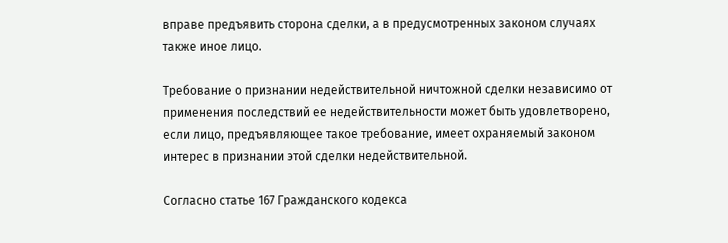вправе предъявить сторона сделки, а в предусмотренных законом случаях также иное лицо.

Требование о признании недействительной ничтожной сделки независимо от применения последствий ее недействительности может быть удовлетворено, если лицо, предъявляющее такое требование, имеет охраняемый законом интерес в признании этой сделки недействительной.

Согласно статье 167 Гражданского кодекса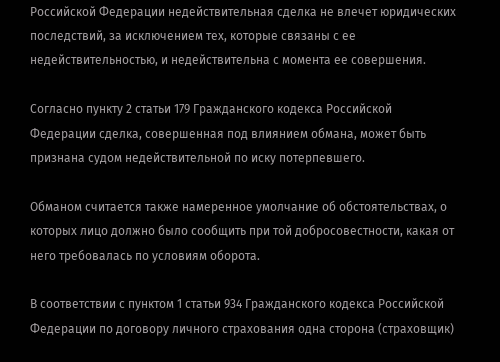Российской Федерации недействительная сделка не влечет юридических последствий, за исключением тех, которые связаны с ее недействительностью, и недействительна с момента ее совершения.

Согласно пункту 2 статьи 179 Гражданского кодекса Российской Федерации сделка, совершенная под влиянием обмана, может быть признана судом недействительной по иску потерпевшего.

Обманом считается также намеренное умолчание об обстоятельствах, о которых лицо должно было сообщить при той добросовестности, какая от него требовалась по условиям оборота.

В соответствии с пунктом 1 статьи 934 Гражданского кодекса Российской Федерации по договору личного страхования одна сторона (страховщик)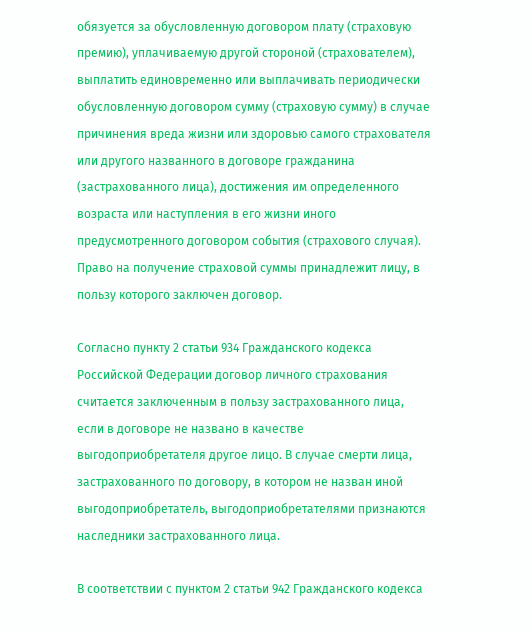обязуется за обусловленную договором плату (страховую премию), уплачиваемую другой стороной (страхователем), выплатить единовременно или выплачивать периодически обусловленную договором сумму (страховую сумму) в случае причинения вреда жизни или здоровью самого страхователя или другого названного в договоре гражданина (застрахованного лица), достижения им определенного возраста или наступления в его жизни иного предусмотренного договором события (страхового случая). Право на получение страховой суммы принадлежит лицу, в пользу которого заключен договор.

Согласно пункту 2 статьи 934 Гражданского кодекса Российской Федерации договор личного страхования считается заключенным в пользу застрахованного лица, если в договоре не названо в качестве выгодоприобретателя другое лицо. В случае смерти лица, застрахованного по договору, в котором не назван иной выгодоприобретатель, выгодоприобретателями признаются наследники застрахованного лица.

В соответствии с пунктом 2 статьи 942 Гражданского кодекса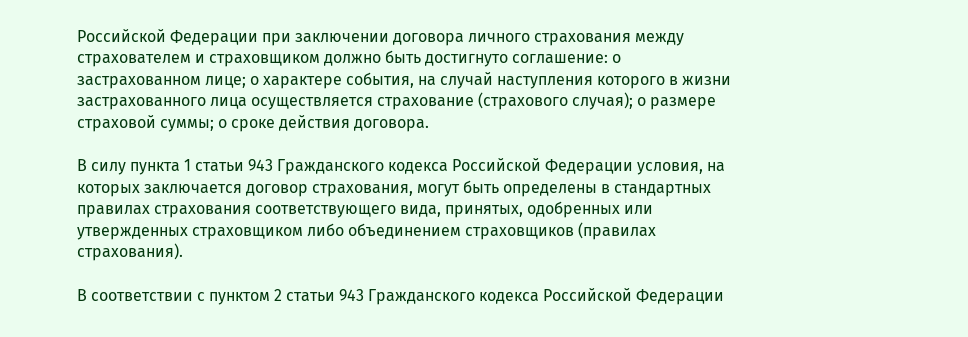Российской Федерации при заключении договора личного страхования между страхователем и страховщиком должно быть достигнуто соглашение: о застрахованном лице; о характере события, на случай наступления которого в жизни застрахованного лица осуществляется страхование (страхового случая); о размере страховой суммы; о сроке действия договора.

В силу пункта 1 статьи 943 Гражданского кодекса Российской Федерации условия, на которых заключается договор страхования, могут быть определены в стандартных правилах страхования соответствующего вида, принятых, одобренных или утвержденных страховщиком либо объединением страховщиков (правилах страхования).

В соответствии с пунктом 2 статьи 943 Гражданского кодекса Российской Федерации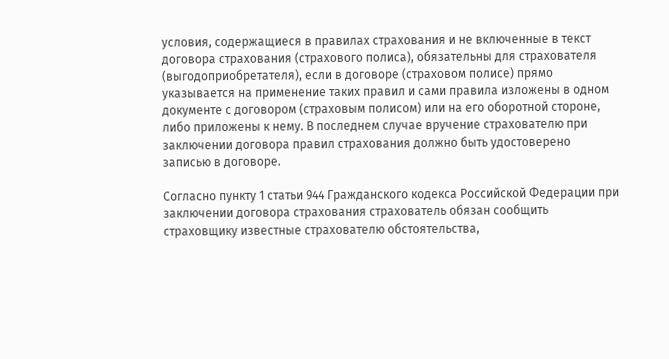условия, содержащиеся в правилах страхования и не включенные в текст договора страхования (страхового полиса), обязательны для страхователя (выгодоприобретателя), если в договоре (страховом полисе) прямо указывается на применение таких правил и сами правила изложены в одном документе с договором (страховым полисом) или на его оборотной стороне, либо приложены к нему. В последнем случае вручение страхователю при заключении договора правил страхования должно быть удостоверено записью в договоре.

Согласно пункту 1 статьи 944 Гражданского кодекса Российской Федерации при заключении договора страхования страхователь обязан сообщить страховщику известные страхователю обстоятельства,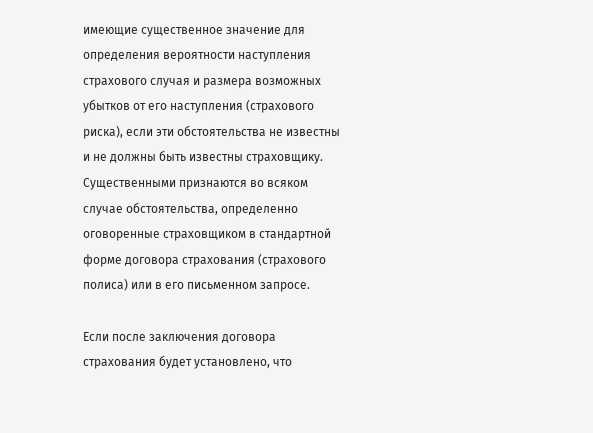имеющие существенное значение для определения вероятности наступления страхового случая и размера возможных убытков от его наступления (страхового риска), если эти обстоятельства не известны и не должны быть известны страховщику. Существенными признаются во всяком случае обстоятельства, определенно оговоренные страховщиком в стандартной форме договора страхования (страхового полиса) или в его письменном запросе.

Если после заключения договора страхования будет установлено, что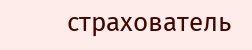страхователь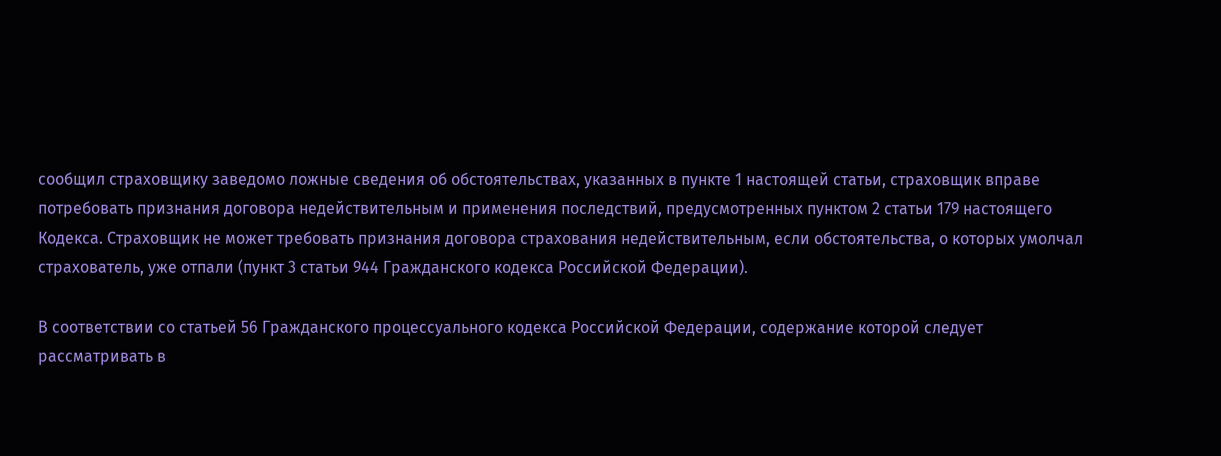сообщил страховщику заведомо ложные сведения об обстоятельствах, указанных в пункте 1 настоящей статьи, страховщик вправе потребовать признания договора недействительным и применения последствий, предусмотренных пунктом 2 статьи 179 настоящего Кодекса. Страховщик не может требовать признания договора страхования недействительным, если обстоятельства, о которых умолчал страхователь, уже отпали (пункт 3 статьи 944 Гражданского кодекса Российской Федерации).

В соответствии со статьей 56 Гражданского процессуального кодекса Российской Федерации, содержание которой следует рассматривать в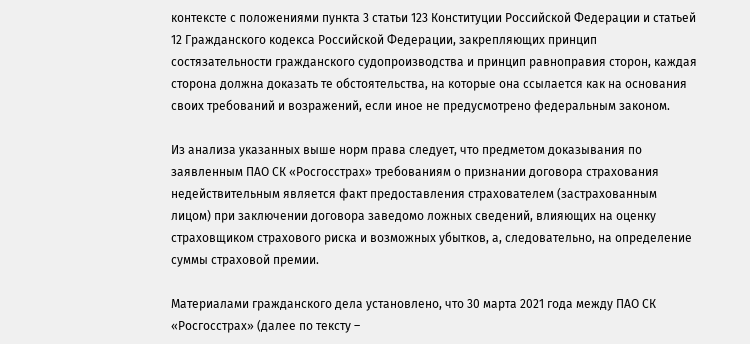контексте с положениями пункта 3 статьи 123 Конституции Российской Федерации и статьей 12 Гражданского кодекса Российской Федерации, закрепляющих принцип состязательности гражданского судопроизводства и принцип равноправия сторон, каждая сторона должна доказать те обстоятельства, на которые она ссылается как на основания своих требований и возражений, если иное не предусмотрено федеральным законом.

Из анализа указанных выше норм права следует, что предметом доказывания по заявленным ПАО СК «Росгосстрах» требованиям о признании договора страхования недействительным является факт предоставления страхователем (застрахованным лицом) при заключении договора заведомо ложных сведений, влияющих на оценку страховщиком страхового риска и возможных убытков, а, следовательно, на определение суммы страховой премии.

Материалами гражданского дела установлено, что 30 марта 2021 года между ПАО СК «Росгосстрах» (далее по тексту –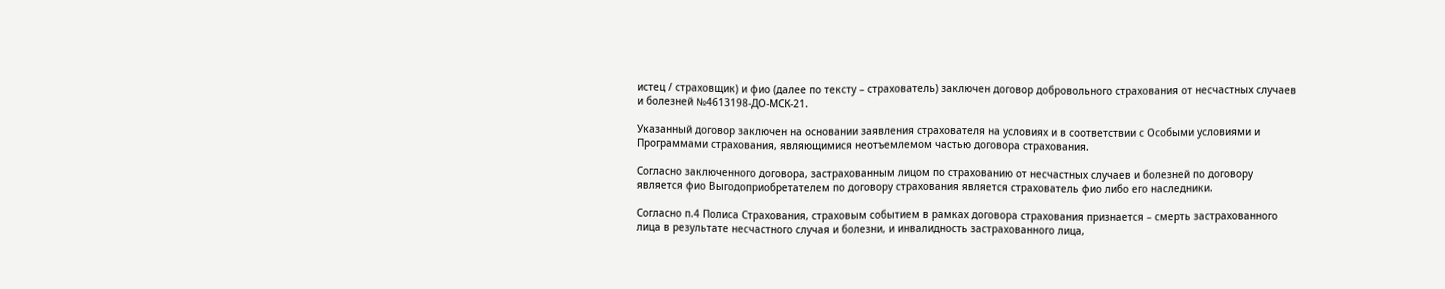истец / страховщик) и фио (далее по тексту – страхователь) заключен договор добровольного страхования от несчастных случаев и болезней №4613198-ДО-МСК-21.

Указанный договор заключен на основании заявления страхователя на условиях и в соответствии с Особыми условиями и Программами страхования, являющимися неотъемлемом частью договора страхования.

Согласно заключенного договора, застрахованным лицом по страхованию от несчастных случаев и болезней по договору является фио Выгодоприобретателем по договору страхования является страхователь фио либо его наследники.

Согласно п.4 Полиса Страхования, страховым событием в рамках договора страхования признается – смерть застрахованного лица в результате несчастного случая и болезни, и инвалидность застрахованного лица,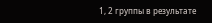1, 2 группы в результате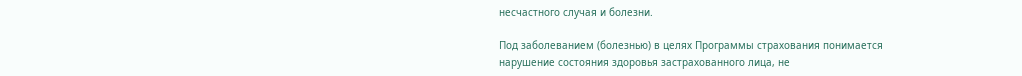несчастного случая и болезни.

Под заболеванием (болезнью) в целях Программы страхования понимается нарушение состояния здоровья застрахованного лица, не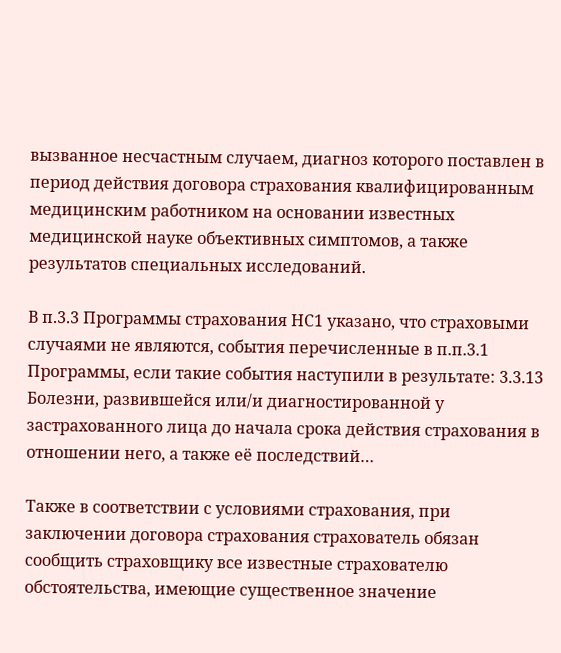вызванное несчастным случаем, диагноз которого поставлен в период действия договора страхования квалифицированным медицинским работником на основании известных медицинской науке объективных симптомов, а также результатов специальных исследований.

В п.3.3 Программы страхования НС1 указано, что страховыми случаями не являются, события перечисленные в п.п.3.1 Программы, если такие события наступили в результате: 3.3.13 Болезни, развившейся или/и диагностированной у застрахованного лица до начала срока действия страхования в отношении него, а также её последствий…

Также в соответствии с условиями страхования, при заключении договора страхования страхователь обязан сообщить страховщику все известные страхователю обстоятельства, имеющие существенное значение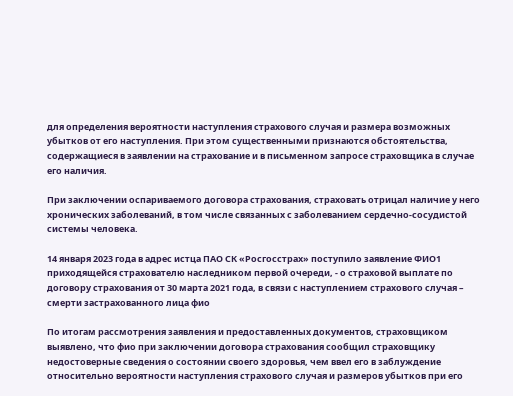для определения вероятности наступления страхового случая и размера возможных убытков от его наступления. При этом существенными признаются обстоятельства, содержащиеся в заявлении на страхование и в письменном запросе страховщика в случае его наличия.

При заключении оспариваемого договора страхования, страховать отрицал наличие у него хронических заболеваний, в том числе связанных с заболеванием сердечно-сосудистой системы человека.

14 января 2023 года в адрес истца ПАО СК «Росгосстрах» поступило заявление ФИО1 приходящейся страхователю наследником первой очереди, - о страховой выплате по договору страхования от 30 марта 2021 года, в связи с наступлением страхового случая – смерти застрахованного лица фио

По итогам рассмотрения заявления и предоставленных документов, страховщиком выявлено, что фио при заключении договора страхования сообщил страховщику недостоверные сведения о состоянии своего здоровья, чем ввел его в заблуждение относительно вероятности наступления страхового случая и размеров убытков при его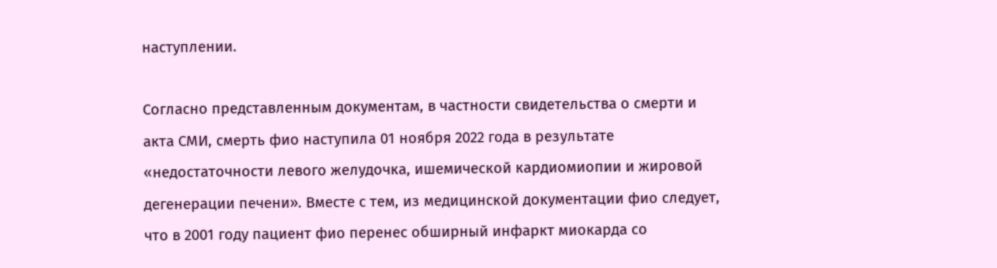наступлении.

Согласно представленным документам, в частности свидетельства о смерти и акта СМИ, смерть фио наступила 01 ноября 2022 года в результате «недостаточности левого желудочка, ишемической кардиомиопии и жировой дегенерации печени». Вместе с тем, из медицинской документации фио следует, что в 2001 году пациент фио перенес обширный инфаркт миокарда со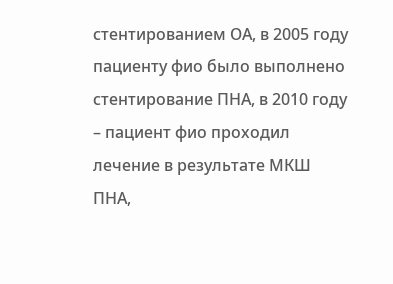стентированием ОА, в 2005 году пациенту фио было выполнено стентирование ПНА, в 2010 году – пациент фио проходил лечение в результате МКШ ПНА,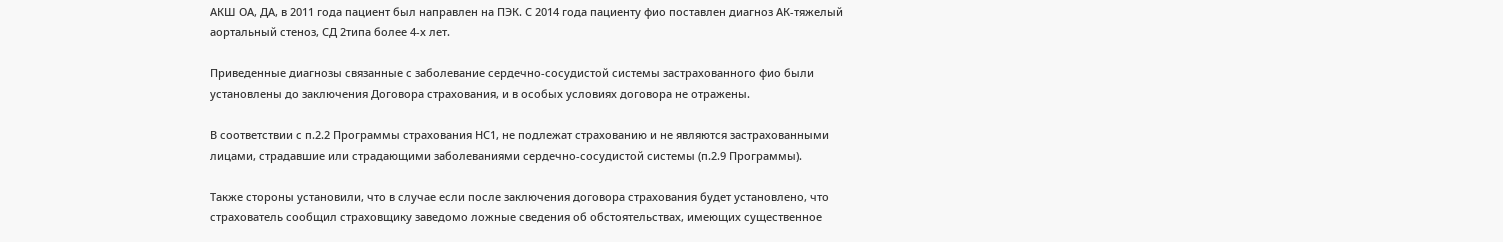АКШ ОА, ДА, в 2011 года пациент был направлен на ПЭК. С 2014 года пациенту фио поставлен диагноз АК-тяжелый аортальный стеноз, СД 2типа более 4-х лет.

Приведенные диагнозы связанные с заболевание сердечно-сосудистой системы застрахованного фио были установлены до заключения Договора страхования, и в особых условиях договора не отражены.

В соответствии с п.2.2 Программы страхования НС1, не подлежат страхованию и не являются застрахованными лицами, страдавшие или страдающими заболеваниями сердечно-сосудистой системы (п.2.9 Программы).

Также стороны установили, что в случае если после заключения договора страхования будет установлено, что страхователь сообщил страховщику заведомо ложные сведения об обстоятельствах, имеющих существенное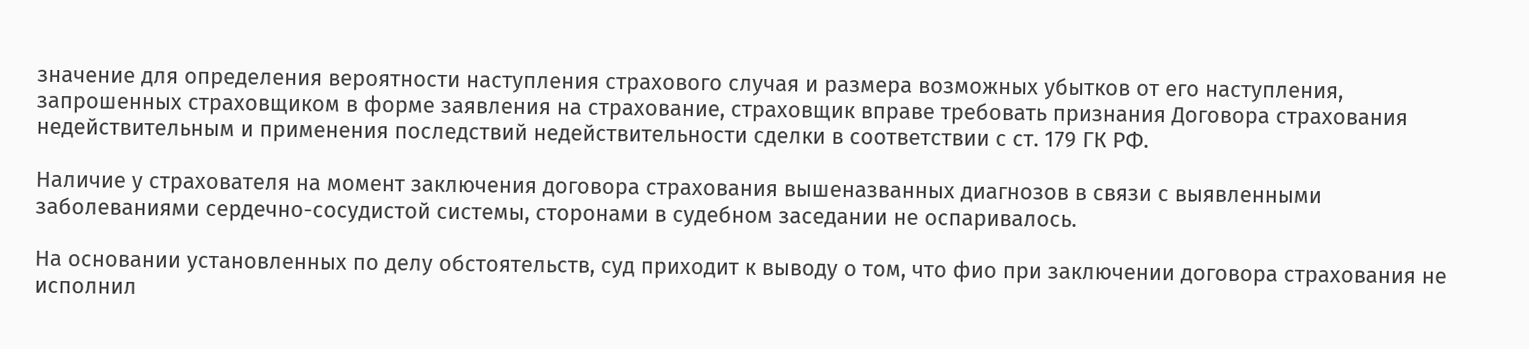значение для определения вероятности наступления страхового случая и размера возможных убытков от его наступления, запрошенных страховщиком в форме заявления на страхование, страховщик вправе требовать признания Договора страхования недействительным и применения последствий недействительности сделки в соответствии с ст. 179 ГК РФ.

Наличие у страхователя на момент заключения договора страхования вышеназванных диагнозов в связи с выявленными заболеваниями сердечно-сосудистой системы, сторонами в судебном заседании не оспаривалось.

На основании установленных по делу обстоятельств, суд приходит к выводу о том, что фио при заключении договора страхования не исполнил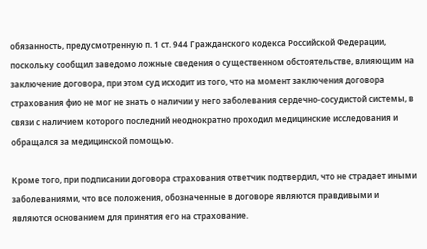обязанность, предусмотренную п. 1 ст. 944 Гражданского кодекса Российской Федерации, поскольку сообщил заведомо ложные сведения о существенном обстоятельстве, влияющим на заключение договора, при этом суд исходит из того, что на момент заключения договора страхования фио не мог не знать о наличии у него заболевания сердечно-сосудистой системы, в связи с наличием которого последний неоднократно проходил медицинские исследования и обращался за медицинской помощью.

Кроме того, при подписании договора страхования ответчик подтвердил, что не страдает иными заболеваниями, что все положения, обозначенные в договоре являются правдивыми и являются основанием для принятия его на страхование.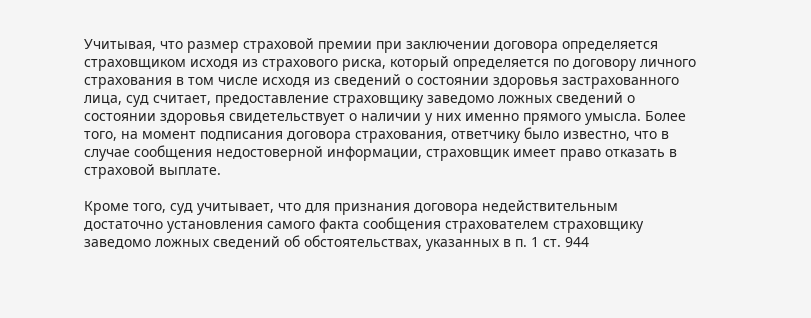Учитывая, что размер страховой премии при заключении договора определяется страховщиком исходя из страхового риска, который определяется по договору личного страхования в том числе исходя из сведений о состоянии здоровья застрахованного лица, суд считает, предоставление страховщику заведомо ложных сведений о состоянии здоровья свидетельствует о наличии у них именно прямого умысла. Более того, на момент подписания договора страхования, ответчику было известно, что в случае сообщения недостоверной информации, страховщик имеет право отказать в страховой выплате.

Кроме того, суд учитывает, что для признания договора недействительным достаточно установления самого факта сообщения страхователем страховщику заведомо ложных сведений об обстоятельствах, указанных в п. 1 ст. 944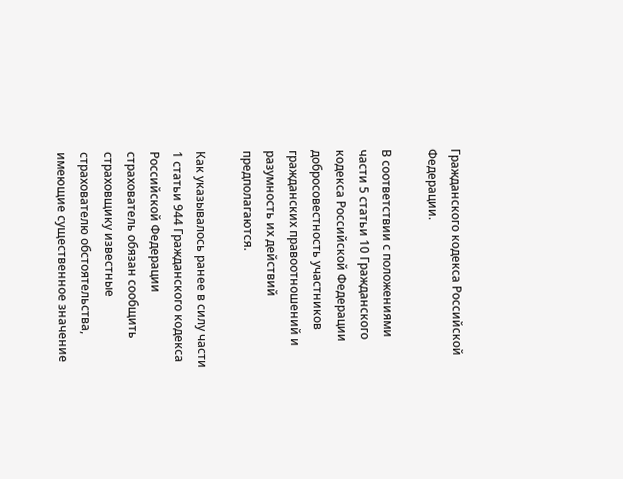Гражданского кодекса Российской Федерации.

В соответствии с положениями части 5 статьи 10 Гражданского кодекса Российской Федерации добросовестность участников гражданских правоотношений и разумность их действий предполагаются.

Как указывалось ранее в силу части 1 статьи 944 Гражданского кодекса Российской Федерации страхователь обязан сообщить страховщику известные страхователю обстоятельства, имеющие существенное значение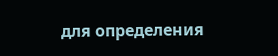для определения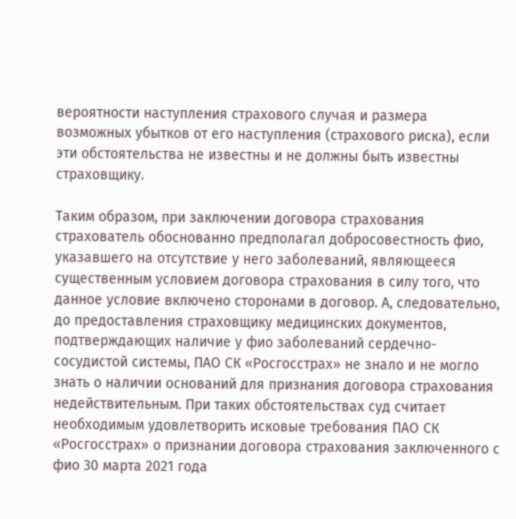вероятности наступления страхового случая и размера возможных убытков от его наступления (страхового риска), если эти обстоятельства не известны и не должны быть известны страховщику.

Таким образом, при заключении договора страхования страхователь обоснованно предполагал добросовестность фио, указавшего на отсутствие у него заболеваний, являющееся существенным условием договора страхования в силу того, что данное условие включено сторонами в договор. А, следовательно, до предоставления страховщику медицинских документов, подтверждающих наличие у фио заболеваний сердечно-сосудистой системы, ПАО СК «Росгосстрах» не знало и не могло знать о наличии оснований для признания договора страхования недействительным. При таких обстоятельствах суд считает необходимым удовлетворить исковые требования ПАО СК «Росгосстрах» о признании договора страхования заключенного с фио 30 марта 2021 года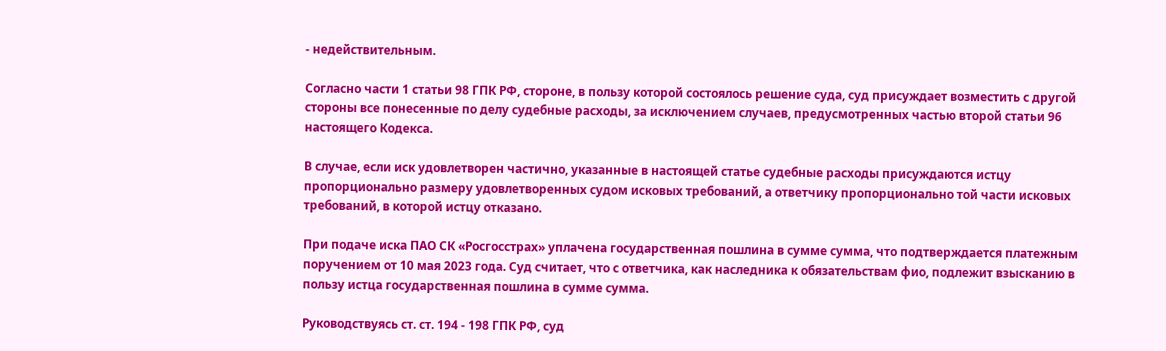- недействительным.

Согласно части 1 статьи 98 ГПК РФ, стороне, в пользу которой состоялось решение суда, суд присуждает возместить с другой стороны все понесенные по делу судебные расходы, за исключением случаев, предусмотренных частью второй статьи 96 настоящего Кодекса.

В случае, если иск удовлетворен частично, указанные в настоящей статье судебные расходы присуждаются истцу пропорционально размеру удовлетворенных судом исковых требований, а ответчику пропорционально той части исковых требований, в которой истцу отказано.

При подаче иска ПАО СК «Росгосстрах» уплачена государственная пошлина в сумме сумма, что подтверждается платежным поручением от 10 мая 2023 года. Суд считает, что с ответчика, как наследника к обязательствам фио, подлежит взысканию в пользу истца государственная пошлина в сумме сумма.

Руководствуясь ст. ст. 194 - 198 ГПК РФ, суд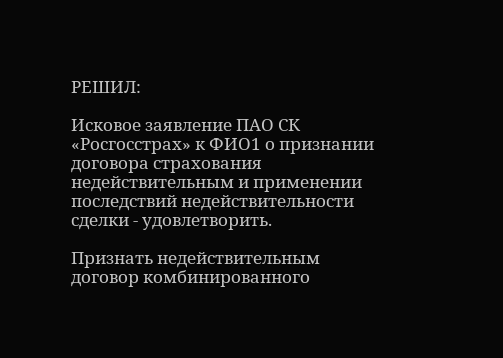РЕШИЛ:

Исковое заявление ПАО СК «Росгосстрах» к ФИО1 о признании договора страхования недействительным и применении последствий недействительности сделки - удовлетворить.

Признать недействительным договор комбинированного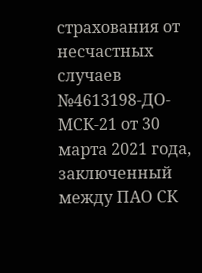страхования от несчастных случаев №4613198-ДО-МСК-21 от 30 марта 2021 года, заключенный между ПАО СК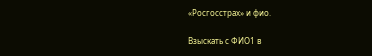«Росгосстрах» и фио.

Взыскать с ФИО1 в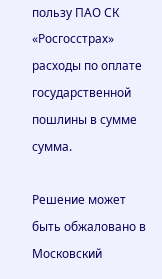пользу ПАО СК «Росгосстрах» расходы по оплате государственной пошлины в сумме сумма.

Решение может быть обжаловано в Московский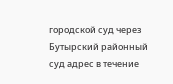городской суд через Бутырский районный суд адрес в течение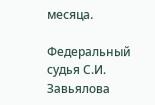месяца.

Федеральный судья С.И. Завьялова